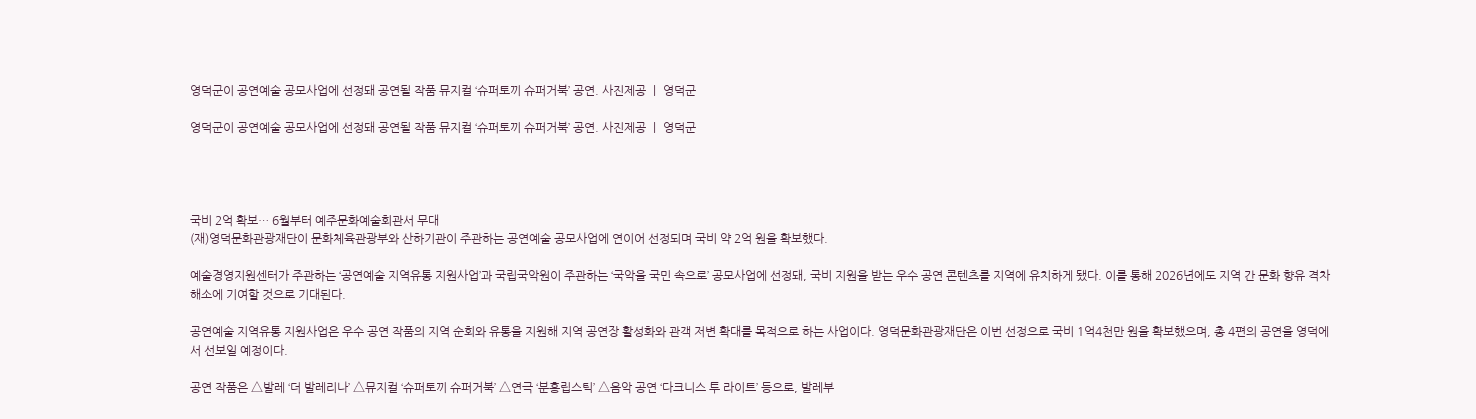영덕군이 공연예술 공모사업에 선정돼 공연될 작품 뮤지컬 ‘슈퍼토끼 슈퍼거북’ 공연. 사진제공 ㅣ 영덕군

영덕군이 공연예술 공모사업에 선정돼 공연될 작품 뮤지컬 ‘슈퍼토끼 슈퍼거북’ 공연. 사진제공 ㅣ 영덕군




국비 2억 확보… 6월부터 예주문화예술회관서 무대
(재)영덕문화관광재단이 문화체육관광부와 산하기관이 주관하는 공연예술 공모사업에 연이어 선정되며 국비 약 2억 원을 확보했다.

예술경영지원센터가 주관하는 ‘공연예술 지역유통 지원사업’과 국립국악원이 주관하는 ‘국악을 국민 속으로’ 공모사업에 선정돼, 국비 지원을 받는 우수 공연 콘텐츠를 지역에 유치하게 됐다. 이를 통해 2026년에도 지역 간 문화 향유 격차 해소에 기여할 것으로 기대된다.

공연예술 지역유통 지원사업은 우수 공연 작품의 지역 순회와 유통을 지원해 지역 공연장 활성화와 관객 저변 확대를 목적으로 하는 사업이다. 영덕문화관광재단은 이번 선정으로 국비 1억4천만 원을 확보했으며, 총 4편의 공연을 영덕에서 선보일 예정이다.

공연 작품은 △발레 ‘더 발레리나’ △뮤지컬 ‘슈퍼토끼 슈퍼거북’ △연극 ‘분홍립스틱’ △음악 공연 ‘다크니스 투 라이트’ 등으로, 발레부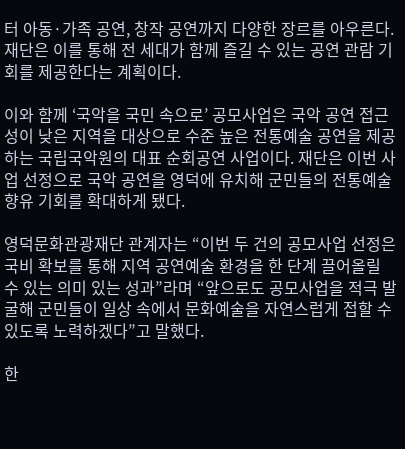터 아동·가족 공연, 창작 공연까지 다양한 장르를 아우른다. 재단은 이를 통해 전 세대가 함께 즐길 수 있는 공연 관람 기회를 제공한다는 계획이다.

이와 함께 ‘국악을 국민 속으로’ 공모사업은 국악 공연 접근성이 낮은 지역을 대상으로 수준 높은 전통예술 공연을 제공하는 국립국악원의 대표 순회공연 사업이다. 재단은 이번 사업 선정으로 국악 공연을 영덕에 유치해 군민들의 전통예술 향유 기회를 확대하게 됐다.

영덕문화관광재단 관계자는 “이번 두 건의 공모사업 선정은 국비 확보를 통해 지역 공연예술 환경을 한 단계 끌어올릴 수 있는 의미 있는 성과”라며 “앞으로도 공모사업을 적극 발굴해 군민들이 일상 속에서 문화예술을 자연스럽게 접할 수 있도록 노력하겠다”고 말했다.

한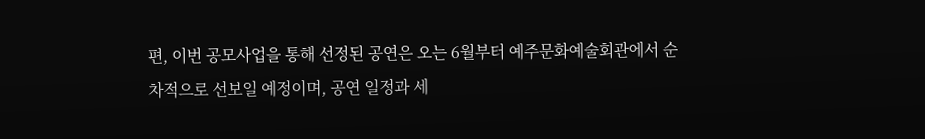편, 이번 공모사업을 통해 선정된 공연은 오는 6월부터 예주문화예술회관에서 순차적으로 선보일 예정이며, 공연 일정과 세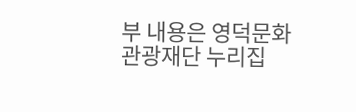부 내용은 영덕문화관광재단 누리집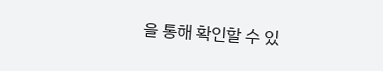을 통해 확인할 수 있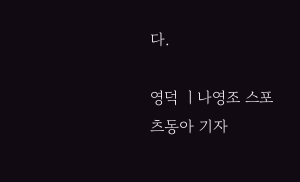다.

영덕 ㅣ나영조 스포츠동아 기자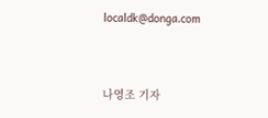localdk@donga.com


나영조 기자